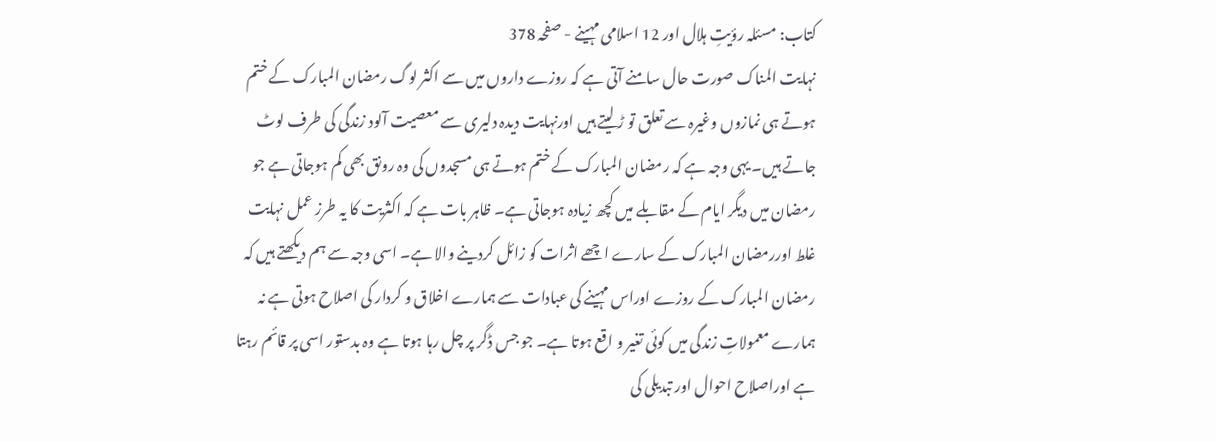کتاب: مسئلہ رؤیتِ ہلال اور 12 اسلامی مہینے - صفحہ 378
نہایت المناک صورت حال سامنے آتی ہے کہ روزے داروں میں سے اکثر لوگ رمضان المبارک کے ختم ہوتے ہی نمازوں وغیرہ سے تعلق تو ڑ لیتے ہیں اورنہایت دیدہ دلیری سے معصیت آلود زندگی کی طرف لوٹ جاتے ہیں۔ یہی وجہ ہے کہ رمضان المبارک کے ختم ہوتے ہی مسجدوں کی وہ رونق بھی کم ہوجاتی ہے جو رمضان میں دیگر ایام کے مقابلے میں کچھ زیادہ ہوجاتی ہے۔ ظاہر بات ہے کہ اکثریت کا یہ طرز عمل نہایت غلط اوررمضان المبارک کے سارے اچھے اثرات کو زائل کردینے والا ہے۔ اسی وجہ سے ہم دیکھتے ہیں کہ رمضان المبارک کے روزے اوراس مہینے کی عبادات سے ہمارے اخلاق و کردار کی اصلاح ہوتی ہے نہ ہمارے معمولاتِ زندگی میں کوئی تغیر و اقع ہوتا ہے۔ جو جس ڈگر پر چل رہا ہوتا ہے وہ بدستور اسی پر قائم رہتا ہے اوراصلاح احوال اور تبدیلی کی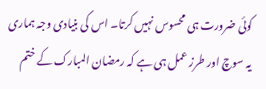کوئی ضرورت ہی محسوس نہیں کرتا۔ اس کی بنیادی وجہ ہماری یہ سوچ اور طرز عمل ہی ہے کہ رمضان المبارک کے ختم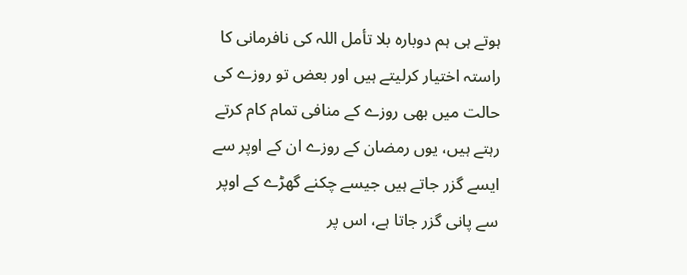ہوتے ہی ہم دوبارہ بلا تأمل اللہ کی نافرمانی کا راستہ اختیار کرلیتے ہیں اور بعض تو روزے کی حالت میں بھی روزے کے منافی تمام کام کرتے رہتے ہیں، یوں رمضان کے روزے ان کے اوپر سے ایسے گزر جاتے ہیں جیسے چکنے گھڑے کے اوپر سے پانی گزر جاتا ہے، اس پر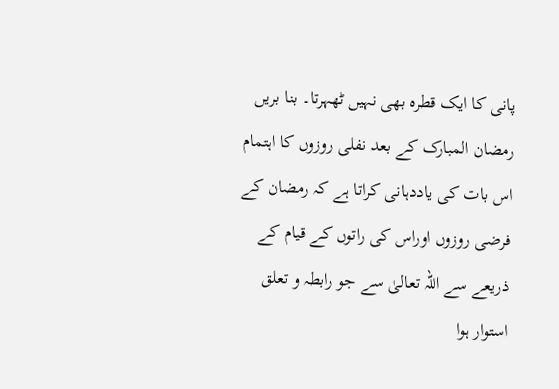پانی کا ایک قطرہ بھی نہیں ٹھہرتا۔ بنا بریں رمضان المبارک کے بعد نفلی روزوں کا اہتمام اس بات کی یاددہانی کراتا ہے کہ رمضان کے فرضی روزوں اوراس کی راتوں کے قیام کے ذریعے سے اللہ تعالیٰ سے جو رابطہ و تعلق استوار ہوا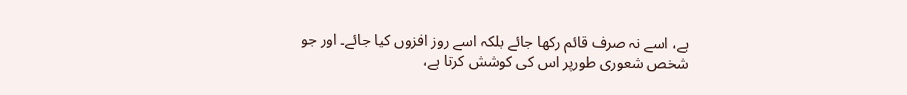ہے، اسے نہ صرف قائم رکھا جائے بلکہ اسے روز افزوں کیا جائے۔ اور جو شخص شعوری طورپر اس کی کوشش کرتا ہے،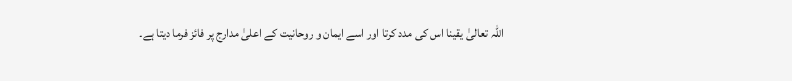اللہ تعالیٰ یقینا اس کی مدد کرتا اور اسے ایمان و روحانیت کے اعلیٰ مدارج پر فائز فرما دیتا ہے۔